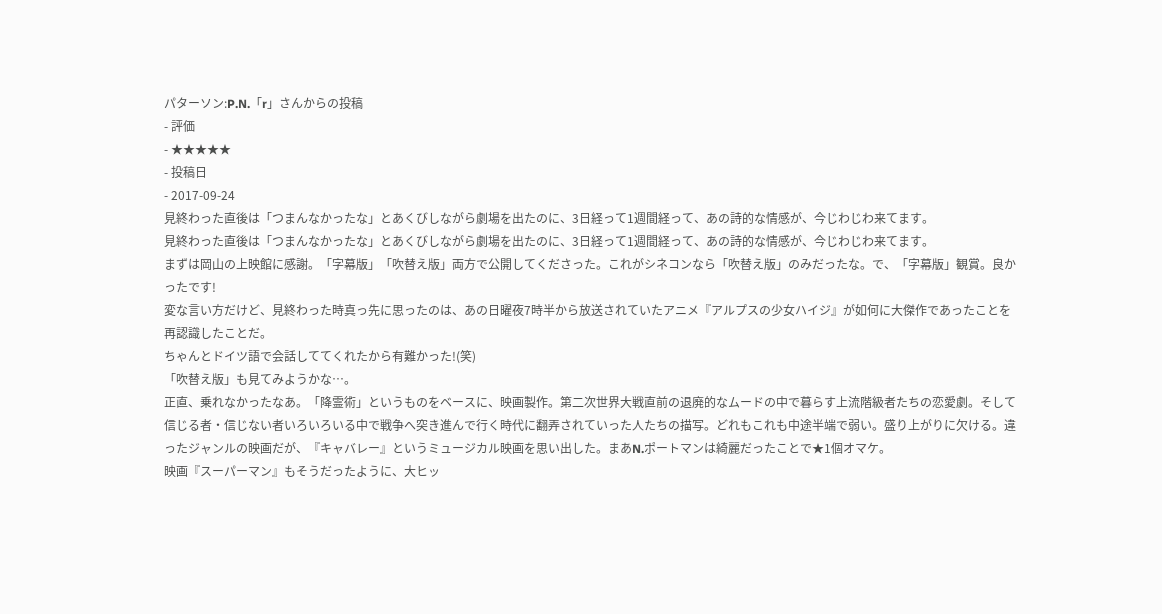パターソン:P.N.「r」さんからの投稿
- 評価
- ★★★★★
- 投稿日
- 2017-09-24
見終わった直後は「つまんなかったな」とあくびしながら劇場を出たのに、3日経って1週間経って、あの詩的な情感が、今じわじわ来てます。
見終わった直後は「つまんなかったな」とあくびしながら劇場を出たのに、3日経って1週間経って、あの詩的な情感が、今じわじわ来てます。
まずは岡山の上映館に感謝。「字幕版」「吹替え版」両方で公開してくださった。これがシネコンなら「吹替え版」のみだったな。で、「字幕版」観賞。良かったです!
変な言い方だけど、見終わった時真っ先に思ったのは、あの日曜夜7時半から放送されていたアニメ『アルプスの少女ハイジ』が如何に大傑作であったことを再認識したことだ。
ちゃんとドイツ語で会話しててくれたから有難かった!(笑)
「吹替え版」も見てみようかな…。
正直、乗れなかったなあ。「降霊術」というものをベースに、映画製作。第二次世界大戦直前の退廃的なムードの中で暮らす上流階級者たちの恋愛劇。そして信じる者・信じない者いろいろいる中で戦争へ突き進んで行く時代に翻弄されていった人たちの描写。どれもこれも中途半端で弱い。盛り上がりに欠ける。違ったジャンルの映画だが、『キャバレー』というミュージカル映画を思い出した。まあN.ポートマンは綺麗だったことで★1個オマケ。
映画『スーパーマン』もそうだったように、大ヒッ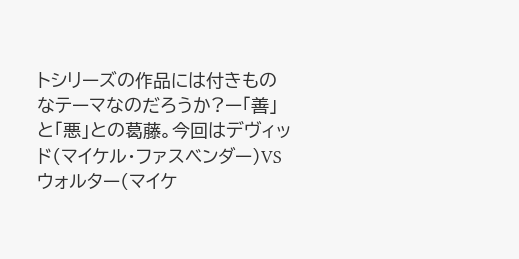トシリーズの作品には付きものなテーマなのだろうか?ー「善」と「悪」との葛藤。今回はデヴィッド(マイケル・ファスベンダー)VSウォルター(マイケ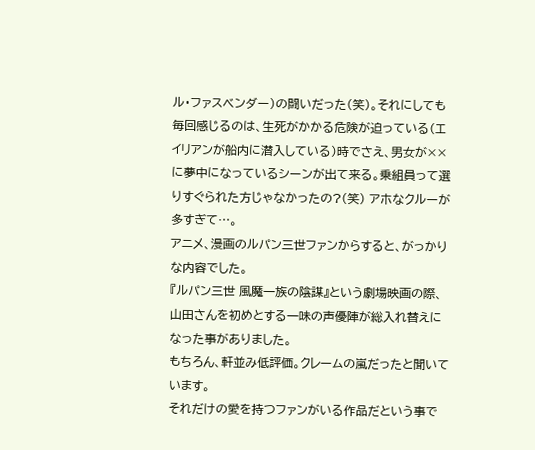ル・ファスベンダー)の闘いだった(笑)。それにしても毎回感じるのは、生死がかかる危険が迫っている(エイリアンが船内に潜入している)時でさえ、男女が××に夢中になっているシーンが出て来る。乗組員って選りすぐられた方じゃなかったの?(笑) アホなクルーが多すぎて…。
アニメ、漫画のルパン三世ファンからすると、がっかりな内容でした。
『ルパン三世 風魔一族の陰謀』という劇場映画の際、山田さんを初めとする一味の声優陣が総入れ替えになった事がありました。
もちろん、軒並み低評価。クレームの嵐だったと聞いています。
それだけの愛を持つファンがいる作品だという事で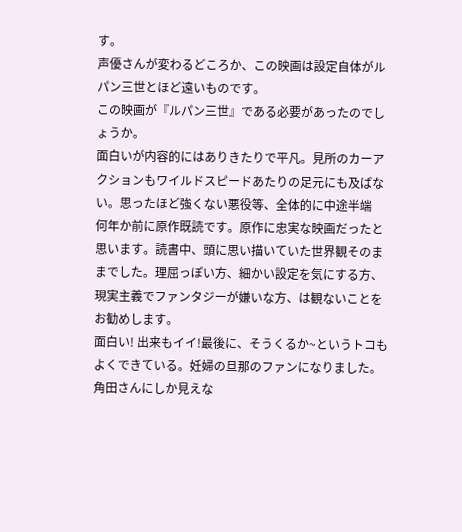す。
声優さんが変わるどころか、この映画は設定自体がルパン三世とほど遠いものです。
この映画が『ルパン三世』である必要があったのでしょうか。
面白いが内容的にはありきたりで平凡。見所のカーアクションもワイルドスピードあたりの足元にも及ばない。思ったほど強くない悪役等、全体的に中途半端
何年か前に原作既読です。原作に忠実な映画だったと思います。読書中、頭に思い描いていた世界観そのままでした。理屈っぽい方、細かい設定を気にする方、現実主義でファンタジーが嫌いな方、は観ないことをお勧めします。
面白い! 出来もイイ!最後に、そうくるか~というトコもよくできている。妊婦の旦那のファンになりました。角田さんにしか見えな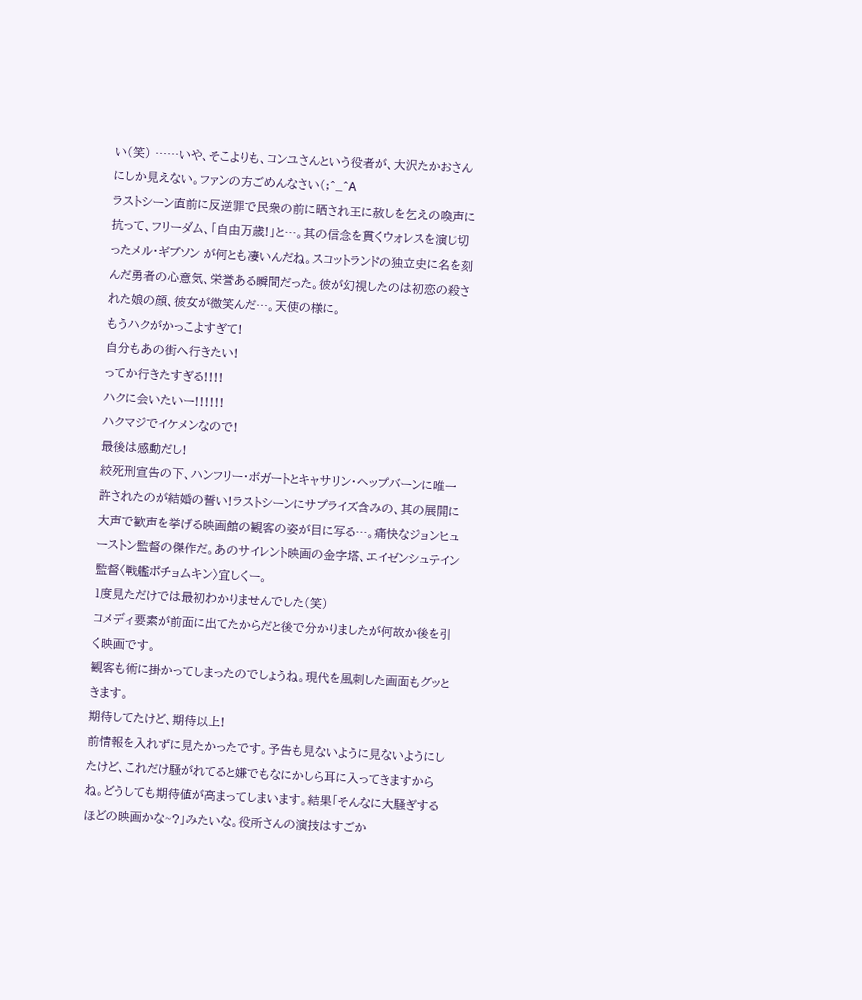い(笑) ……いや、そこよりも、コンユさんという役者が、大沢たかおさんにしか見えない。ファンの方ごめんなさい(;^_^A
ラストシーン直前に反逆罪で民衆の前に晒され王に赦しを乞えの喚声に抗って、フリーダム、「自由万歳!」と…。其の信念を貫くウォレスを演じ切ったメル・ギブソン が何とも凄いんだね。スコットランドの独立史に名を刻んだ勇者の心意気、栄誉ある瞬間だった。彼が幻視したのは初恋の殺された娘の顔、彼女が微笑んだ…。天使の様に。
もうハクがかっこよすぎて!
自分もあの街へ行きたい!
ってか行きたすぎる!!!!
ハクに会いたいー!!!!!!
ハクマジでイケメンなので!
最後は感動だし!
絞死刑宣告の下、ハンフリー・ボガートとキャサリン・ヘップバーンに唯一許されたのが結婚の誓い!ラストシーンにサプライズ含みの、其の展開に大声で歓声を挙げる映画館の観客の姿が目に写る…。痛快なジョンヒューストン監督の傑作だ。あのサイレント映画の金字塔、エイゼンシュテイン監督〈戦艦ポチョムキン〉宜しくー。
1度見ただけでは最初わかりませんでした(笑)
コメディ要素が前面に出てたからだと後で分かりましたが何故か後を引く映画です。
観客も術に掛かってしまったのでしょうね。現代を風刺した画面もグッときます。
期待してたけど、期待以上!
前情報を入れずに見たかったです。予告も見ないように見ないようにしたけど、これだけ騒がれてると嫌でもなにかしら耳に入ってきますからね。どうしても期待値が高まってしまいます。結果「そんなに大騒ぎするほどの映画かな~?」みたいな。役所さんの演技はすごか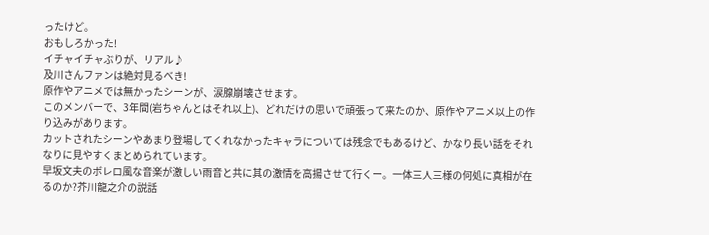ったけど。
おもしろかった!
イチャイチャぶりが、リアル♪
及川さんファンは絶対見るべき!
原作やアニメでは無かったシーンが、涙腺崩壊させます。
このメンバーで、3年間(岩ちゃんとはそれ以上)、どれだけの思いで頑張って来たのか、原作やアニメ以上の作り込みがあります。
カットされたシーンやあまり登場してくれなかったキャラについては残念でもあるけど、かなり長い話をそれなりに見やすくまとめられています。
早坂文夫のボレロ風な音楽が激しい雨音と共に其の激情を高揚させて行くー。一体三人三様の何処に真相が在るのか?芥川龍之介の説話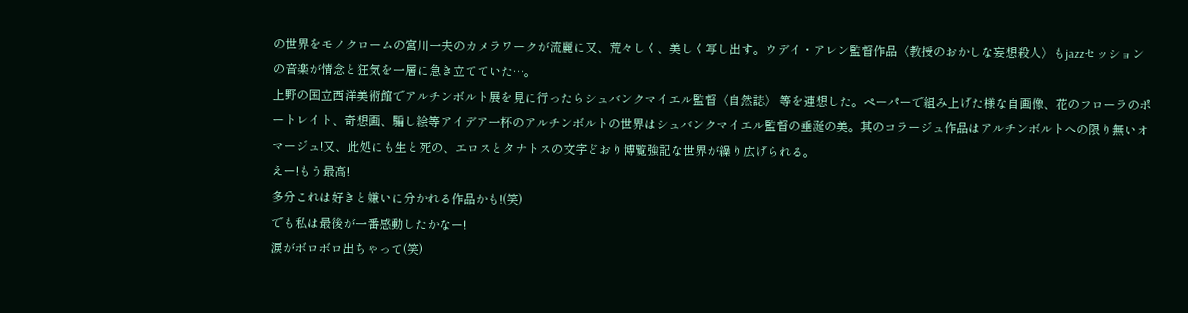の世界をモノクロームの宮川一夫のカメラワークが流麗に又、荒々しく、美しく写し出す。ウデイ・アレン監督作品〈教授のおかしな妄想殺人〉もjazzセッションの音楽が情念と狂気を一層に急き立てていた…。
上野の国立西洋美術館でアルチンボルト展を見に行ったらシュバンクマイエル監督〈自然誌〉 等を連想した。ペーパーで組み上げた様な自画像、花のフローラのポートレイト、奇想画、騙し絵等アイデア一杯のアルチンボルトの世界はシュバンクマイエル監督の垂涎の美。其のコラージュ作品はアルチンボルトへの限り無いオマージュ!又、此処にも生と死の、エロスとタナトスの文字どおり博覧強記な世界が繰り広げられる。
えー!もう最高!
多分これは好きと嫌いに分かれる作品かも!(笑)
でも私は最後が一番感動したかなー!
涙がボロボロ出ちゃって(笑)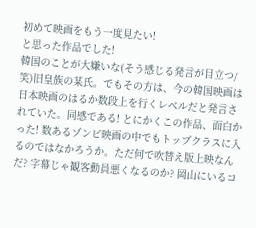初めて映画をもう一度見たい!
と思った作品でした!
韓国のことが大嫌いな(そう感じる発言が目立つ/笑)旧皇族の某氏。でもその方は、今の韓国映画は日本映画のはるか数段上を行くレベルだと発言されていた。同感である! とにかくこの作品、面白かった! 数あるゾンビ映画の中でもトップクラスに入るのではなかろうか。ただ何で吹替え版上映なんだ? 字幕じゃ観客動員悪くなるのか? 岡山にいるコ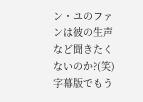ン・ユのファンは彼の生声など聞きたくないのか?(笑)
字幕版でもう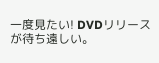一度見たい! DVDリリースが待ち遠しい。